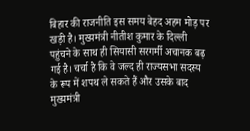बिहार की राजनीति इस समय बेहद अहम मोड़ पर खड़ी है। मुख्यमंत्री नीतीश कुमार के दिल्ली पहुंचने के साथ ही सियासी सरगर्मी अचानक बढ़ गई है। चर्चा है कि वे जल्द ही राज्यसभा सदस्य के रूप में शपथ ले सकते हैं और उसके बाद मुख्यमंत्री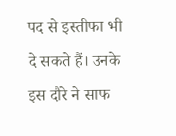पद से इस्तीफा भी दे सकते हैं। उनके इस दौरे ने साफ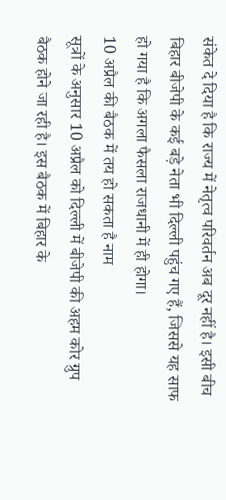संकेत दे दिया है कि राज्य में नेतृत्व परिवर्तन अब दूर नहीं है। इसी बीच बिहार बीजेपी के कई बड़े नेता भी दिल्ली पहुंच गए हैं, जिससे यह साफ हो गया है कि अगला फैसला राजधानी में ही होगा।
10 अप्रैल की बैठक में तय हो सकता है नाम
सूत्रों के अनुसार 10 अप्रैल को दिल्ली में बीजेपी की अहम कोर ग्रुप बैठक होने जा रही है। इस बैठक में बिहार के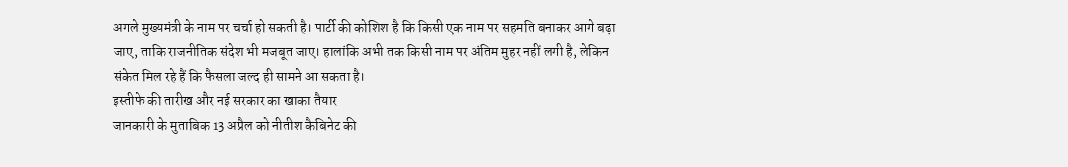अगले मुख्यमंत्री के नाम पर चर्चा हो सकती है। पार्टी की कोशिश है कि किसी एक नाम पर सहमति बनाकर आगे बढ़ा जाए, ताकि राजनीतिक संदेश भी मजबूत जाए। हालांकि अभी तक किसी नाम पर अंतिम मुहर नहीं लगी है, लेकिन संकेत मिल रहे हैं कि फैसला जल्द ही सामने आ सकता है।
इस्तीफे की तारीख और नई सरकार का खाका तैयार
जानकारी के मुताबिक 13 अप्रैल को नीतीश कैबिनेट की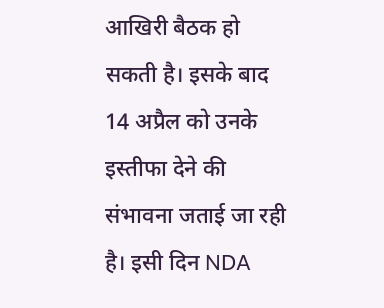आखिरी बैठक हो सकती है। इसके बाद 14 अप्रैल को उनके इस्तीफा देने की संभावना जताई जा रही है। इसी दिन NDA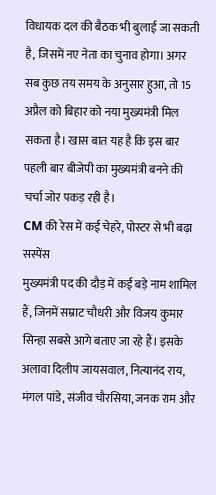विधायक दल की बैठक भी बुलाई जा सकती है, जिसमें नए नेता का चुनाव होगा। अगर सब कुछ तय समय के अनुसार हुआ, तो 15 अप्रैल को बिहार को नया मुख्यमंत्री मिल सकता है। खास बात यह है कि इस बार पहली बार बीजेपी का मुख्यमंत्री बनने की चर्चा जोर पकड़ रही है।
CM की रेस में कई चेहरे, पोस्टर से भी बढ़ा सस्पेंस
मुख्यमंत्री पद की दौड़ में कई बड़े नाम शामिल हैं, जिनमें सम्राट चौधरी और विजय कुमार सिन्हा सबसे आगे बताए जा रहे हैं। इसके अलावा दिलीप जायसवाल, नित्यानंद राय, मंगल पांडे, संजीव चौरसिया, जनक राम और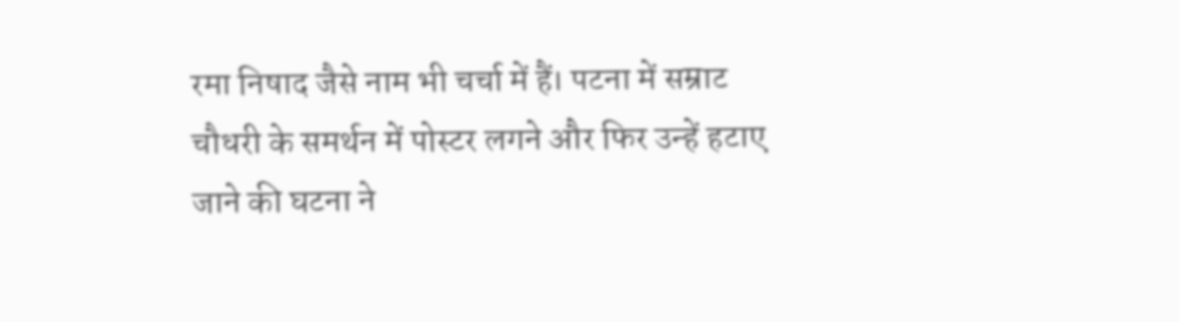रमा निषाद जैसे नाम भी चर्चा में हैं। पटना में सम्राट चौधरी के समर्थन में पोस्टर लगने और फिर उन्हें हटाए जाने की घटना ने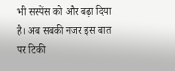भी सस्पेंस को और बढ़ा दिया है। अब सबकी नजर इस बात पर टिकी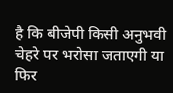है कि बीजेपी किसी अनुभवी चेहरे पर भरोसा जताएगी या फिर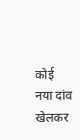कोई नया दांव खेलकर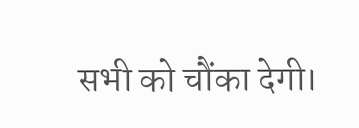सभी को चौंका देगी।